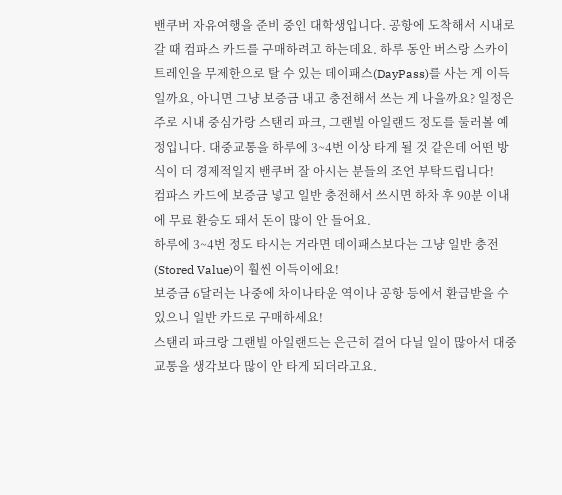밴쿠버 자유여행을 준비 중인 대학생입니다. 공항에 도착해서 시내로 갈 때 컴파스 카드를 구매하려고 하는데요. 하루 동안 버스랑 스카이트레인을 무제한으로 탈 수 있는 데이패스(DayPass)를 사는 게 이득일까요, 아니면 그냥 보증금 내고 충전해서 쓰는 게 나을까요? 일정은 주로 시내 중심가랑 스탠리 파크, 그랜빌 아일랜드 정도를 둘러볼 예정입니다. 대중교통을 하루에 3~4번 이상 타게 될 것 같은데 어떤 방식이 더 경제적일지 밴쿠버 잘 아시는 분들의 조언 부탁드립니다!
컴파스 카드에 보증금 넣고 일반 충전해서 쓰시면 하차 후 90분 이내에 무료 환승도 돼서 돈이 많이 안 들어요.
하루에 3~4번 정도 타시는 거라면 데이패스보다는 그냥 일반 충전(Stored Value)이 훨씬 이득이에요!
보증금 6달러는 나중에 차이나타운 역이나 공항 등에서 환급받을 수 있으니 일반 카드로 구매하세요!
스탠리 파크랑 그랜빌 아일랜드는 은근히 걸어 다닐 일이 많아서 대중교통을 생각보다 많이 안 타게 되더라고요.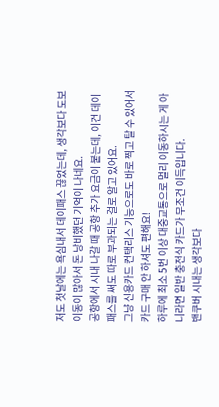저도 첫날에는 욕심내서 데이패스 끊었는데, 생각보다 도보 이동이 많아서 돈 낭비했던 기억이 나네요.
공항에서 시내 나갈 때 공항 추가 요금이 붙는데, 이건 데이패스를 써도 따로 부과되는 걸로 알고 있어요.
그냥 신용카드 컨택리스 기능으로도 바로 찍고 탈 수 있어서 카드 구매 안 하셔도 편해요!
하루에 최소 5번 이상 대중교통으로 멀리 이동하시는 게 아니라면 일반 충전식 카드가 무조건 이득입니다.
밴쿠버 시내는 생각보다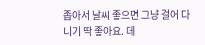좁아서 날씨 좋으면 그냥 걸어 다니기 딱 좋아요. 데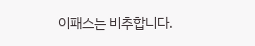이패스는 비추합니다.